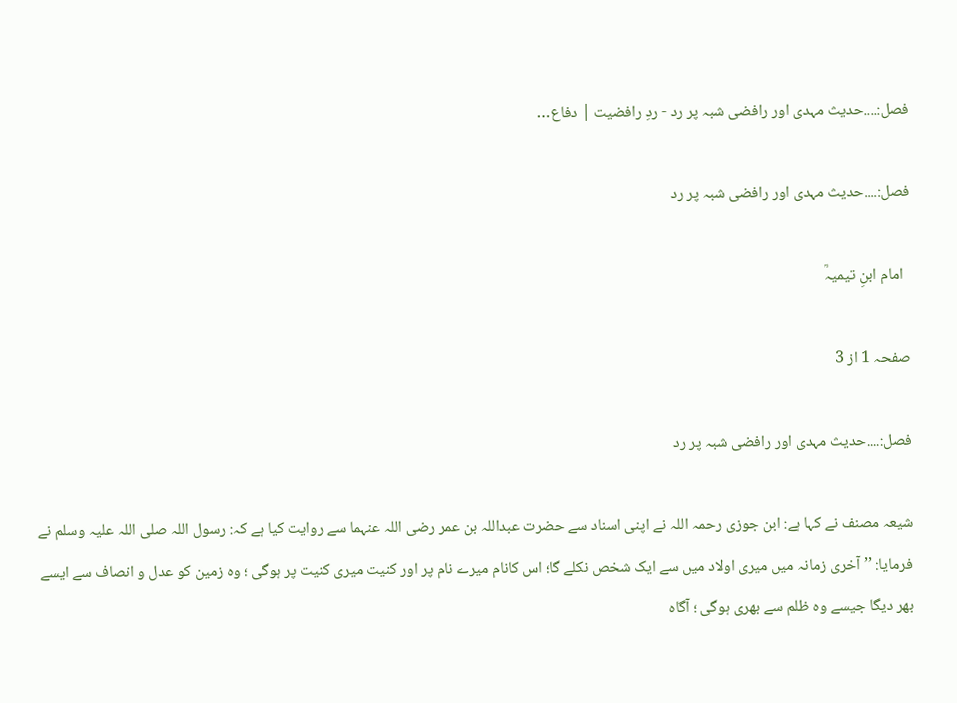فصل:....حدیث مہدی اور رافضی شبہ پر رد - ردِ رافضیت | دفاع…

فصل:....حدیث مہدی اور رافضی شبہ پر رد

  امام ابنِ تیمیہؒ

صفحہ 1 از 3

فصل:....حدیث مہدی اور رافضی شبہ پر رد

شیعہ مصنف نے کہا ہے: ابن جوزی رحمہ اللہ نے اپنی اسناد سے حضرت عبداللہ بن عمر رضی اللہ عنہما سے روایت کیا ہے کہ: رسول اللہ صلی اللہ علیہ وسلم نے فرمایا: ’’ آخری زمانہ میں میری اولاد میں سے ایک شخص نکلے گا؛ اس کانام میرے نام پر اور کنیت میری کنیت پر ہوگی ؛ وہ زمین کو عدل و انصاف سے ایسے بھر دیگا جیسے وہ ظلم سے بھری ہوگی ؛ آگاہ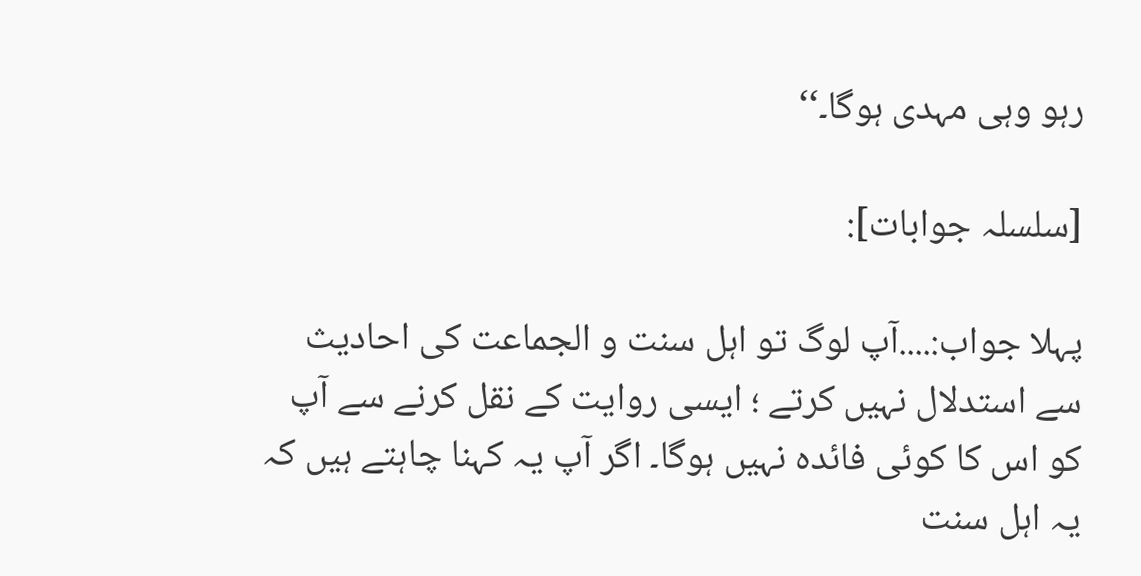رہو وہی مہدی ہوگا۔‘‘

[سلسلہ جوابات]:

پہلا جواب:....آپ لوگ تو اہل سنت و الجماعت کی احادیث سے استدلال نہیں کرتے ؛ ایسی روایت کے نقل کرنے سے آپ کو اس کا کوئی فائدہ نہیں ہوگا۔ اگر آپ یہ کہنا چاہتے ہیں کہ یہ اہل سنت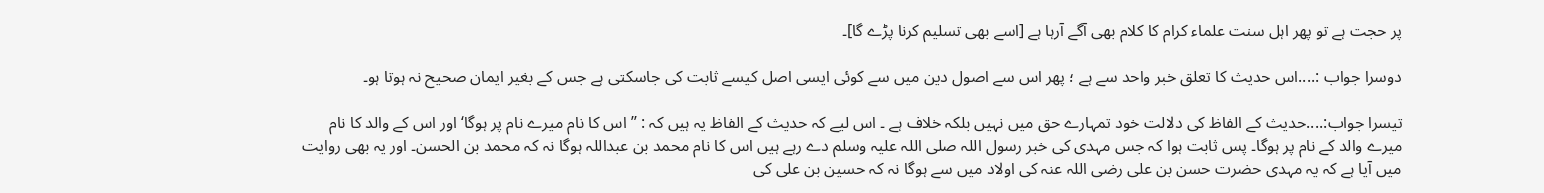پر حجت ہے تو پھر اہل سنت علماء کرام کا کلام بھی آگے آرہا ہے [اسے بھی تسلیم کرنا پڑے گا]۔

دوسرا جواب :....اس حدیث کا تعلق خبر واحد سے ہے ؛ پھر اس سے اصول دین میں سے کوئی ایسی اصل کیسے ثابت کی جاسکتی ہے جس کے بغیر ایمان صحیح نہ ہوتا ہو۔

تیسرا جواب:....حدیث کے الفاظ کی دلالت خود تمہارے حق میں نہیں بلکہ خلاف ہے ۔ اس لیے کہ حدیث کے الفاظ یہ ہیں کہ : ’’ اس کا نام میرے نام پر ہوگا‘اور اس کے والد کا نام میرے والد کے نام پر ہوگا۔ پس ثابت ہوا کہ جس مہدی کی خبر رسول اللہ صلی اللہ علیہ وسلم دے رہے ہیں اس کا نام محمد بن عبداللہ ہوگا نہ کہ محمد بن الحسن۔ اور یہ بھی روایت میں آیا ہے کہ یہ مہدی حضرت حسن بن علی رضی اللہ عنہ کی اولاد میں سے ہوگا نہ کہ حسین بن علی کی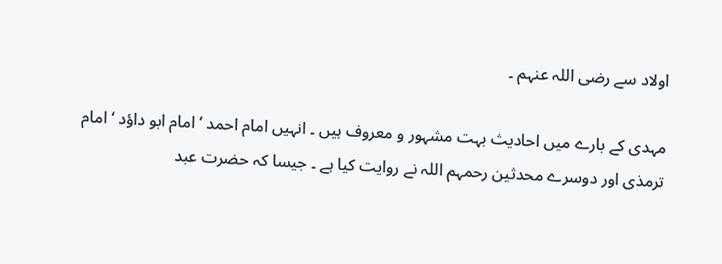اولاد سے رضی اللہ عنہم ۔

مہدی کے بارے میں احادیث بہت مشہور و معروف ہیں ۔ انہیں امام احمد ‘ امام ابو داؤد ‘ امام ترمذی اور دوسرے محدثین رحمہم اللہ نے روایت کیا ہے ۔ جیسا کہ حضرت عبد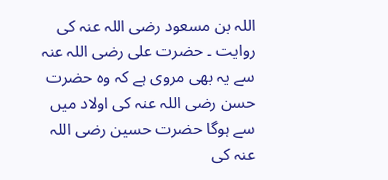اللہ بن مسعود رضی اللہ عنہ کی روایت ۔ حضرت علی رضی اللہ عنہ سے یہ بھی مروی ہے کہ وہ حضرت حسن رضی اللہ عنہ کی اولاد میں سے ہوگا حضرت حسین رضی اللہ عنہ کی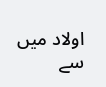اولاد میں سے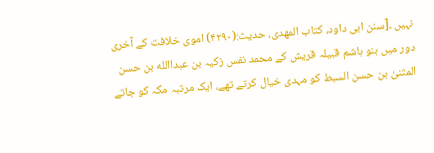نہیں ۔[سنن ابی داود، کتاب المھدی، حدیث:(۴۲۹۰) اموی خلافت کے آخری دور میں بنو ہاشم قبیلہ قریش کے محمد نفس زکیہ بن عبداالله بن حسن المثنیٰ بن حسن السبط کو مہدی خیال کرتے تھے، ایک مرتبہ مکہ کو جاتے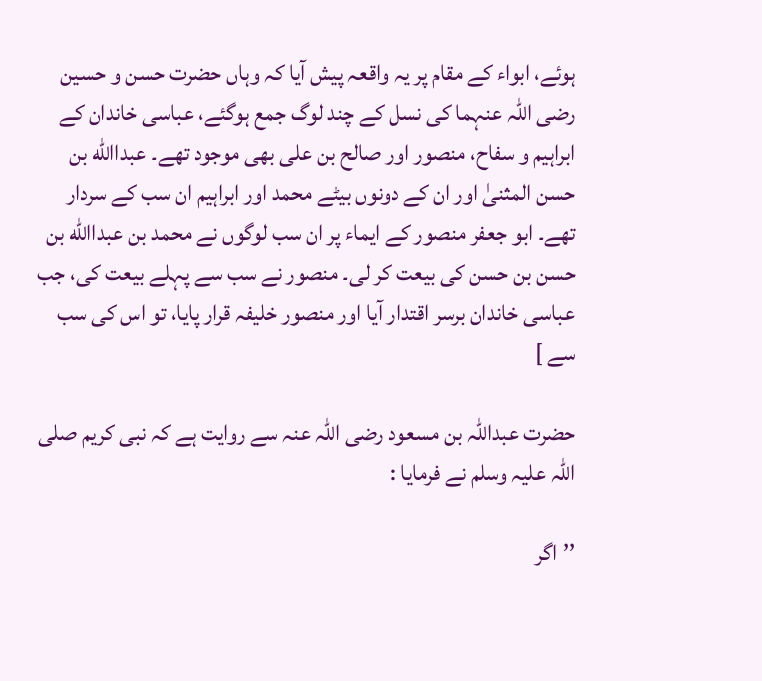ہوئے، ابواء کے مقام پر یہ واقعہ پیش آیا کہ وہاں حضرت حسن و حسین رضی اللہ عنہما کی نسل کے چند لوگ جمع ہوگئے، عباسی خاندان کے ابراہیم و سفاح، منصور اور صالح بن علی بھی موجود تھے۔ عبداالله بن حسن المثنیٰ اور ان کے دونوں بیٹے محمد اور ابراہیم ان سب کے سردار تھے۔ ابو جعفر منصور کے ایماء پر ان سب لوگوں نے محمد بن عبداالله بن حسن بن حسن کی بیعت کر لی۔ منصور نے سب سے پہلے بیعت کی، جب عباسی خاندان برسر اقتدار آیا اور منصور خلیفہ قرار پایا، تو اس کی سب سے ]

حضرت عبداللہ بن مسعود رضی اللہ عنہ سے روایت ہے کہ نبی کریم صلی اللہ علیہ وسلم نے فرمایا :

’’اگر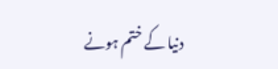دنیا کے ختم ہونے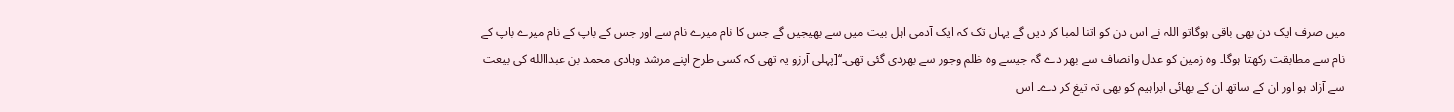میں صرف ایک دن بھی باقی ہوگاتو اللہ نے اس دن کو اتنا لمبا کر دیں گے یہاں تک کہ ایک آدمی اہل بیت میں سے بھیجیں گے جس کا نام میرے نام سے اور جس کے باپ کے نام میرے باپ کے نام سے مطابقت رکھتا ہوگا۔ وہ زمین کو عدل وانصاف سے بھر دے گہ جیسے وہ ظلم وجور سے بھردی گئی تھی۔‘‘[پہلی آرزو یہ تھی کہ کسی طرح اپنے مرشد وہادی محمد بن عبداالله کی بیعت سے آزاد ہو اور ان کے ساتھ ان کے بھائی ابراہیم کو بھی تہ تیغ کر دے۔ اس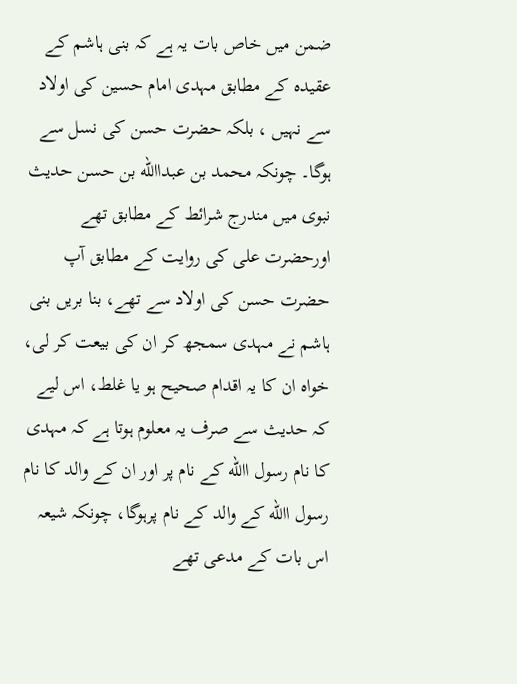ضمن میں خاص بات یہ ہے کہ بنی ہاشم کے عقیدہ کے مطابق مہدی امام حسین کی اولاد سے نہیں ، بلکہ حضرت حسن کی نسل سے ہوگا۔ چونکہ محمد بن عبداالله بن حسن حدیث نبوی میں مندرج شرائط کے مطابق تھے اورحضرت علی کی روایت کے مطابق آپ حضرت حسن کی اولاد سے تھے، بنا بریں بنی ہاشم نے مہدی سمجھ کر ان کی بیعت کر لی، خواہ ان کا یہ اقدام صحیح ہو یا غلط، اس لیے کہ حدیث سے صرف یہ معلوم ہوتا ہے کہ مہدی کا نام رسول االله کے نام پر اور ان کے والد کا نام رسول االله کے والد کے نام پرہوگا، چونکہ شیعہ اس بات کے مدعی تھے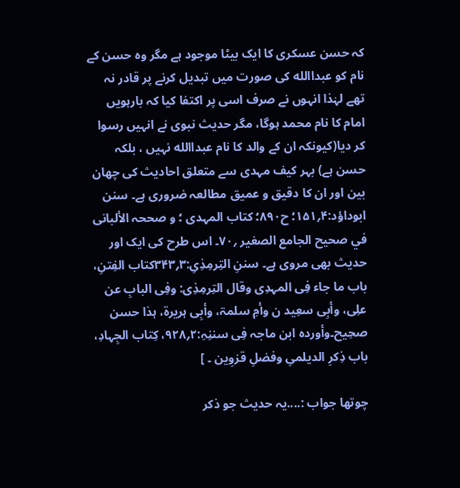کہ حسن عسکری کا ایک بیٹا موجود ہے مگر وہ حسن کے نام کو عبداالله کی صورت میں تبدیل کرنے پر قادر نہ تھے لہٰذا انہوں نے صرف اسی پر اکتفا کیا کہ بارہویں امام کا نام محمد ہوگا، مگر حدیث نبوی نے انہیں رسوا کر دیا(کیونکہ ان کے والد کا نام عبداالله نہیں ، بلکہ حسن ہے) بہر کیف مہدی سے متعلق احادیث کی چھان بین اور ان کا دقیق و عمیق مطالعہ ضروری ہے۔ سنن ابوداؤد:۴؍۱۵۱؛ ح۸۹۰؛ کتاب المہدی ؛ و صححہ الألبانی في صحیح الجامع الصغیر ؍۷۰۔ اس طرح کی ایک اور حدیث بھی مروی ہے۔ سننِ التِرمِذِیِ:۳؍۳۴۳کتاب الفِتنِ، باب ما جاء فِی المہدِی وقال التِرمِذِی: وفِی البابِ عن علِی، وأبِی سعِید ن وأمِ سلمۃ، وأبِی ہریرۃ، ہذا حسن صحِیح۔وأوردہ ابن ماجہ فِی سننِہِ:۲؍۹۲۸، کِتاب الجِہادِ، باب ذِکرِ الدیلمیِ وفضلِ قزوِین ۔ ]

چوتھا جواب :....یہ حدیث جو ذکر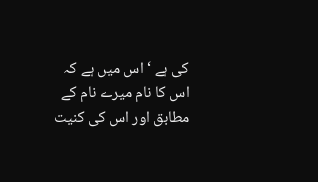کی ہے ‘ اس میں ہے کہ اس کا نام میرے نام کے مطابق اور اس کی کنیت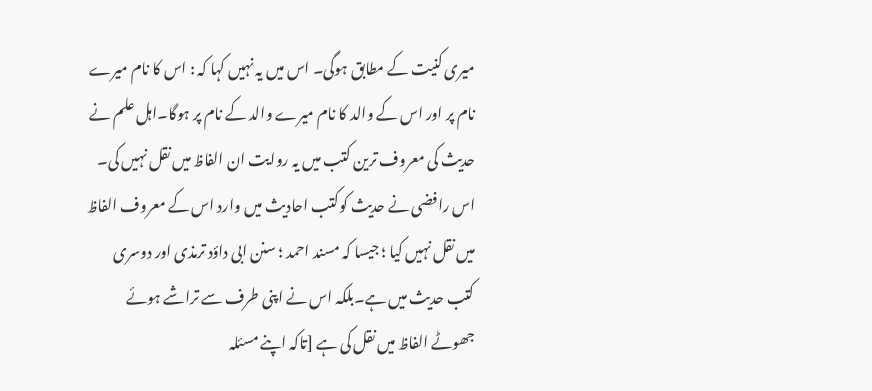میری کنیت کے مطابق ہوگی۔ اس میں یہ نہیں کہا کہ : اس کا نام میرے نام پر اور اس کے والد کا نام میرے والد کے نام پر ہوگا۔اہل علم نے حدیث کی معروف ترین کتب میں یہ روایت ان الفاظ میں نقل نہیں کی۔ اس رافضی نے حدیث کوکتب احادیث میں وارد اس کے معروف الفاظ میں نقل نہیں کیا ؛ جیسا کہ مسند احمد ؛ سنن ابی داؤد ترمذی اور دوسری کتب حدیث میں ہے۔بلکہ اس نے اپنی طرف سے تراشے ہوئے جھوٹے الفاظ میں نقل کی ہے [تاکہ اپنے مسئلہ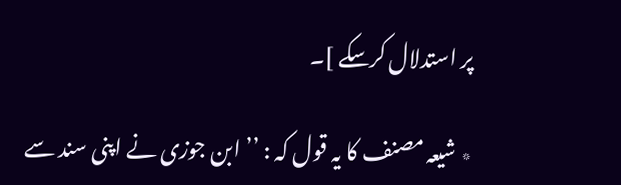پر استدلال کرسکے ]۔

٭ شیعہ مصنف کا یہ قول کہ : ’’ ابن جوزی نے اپنی سند سے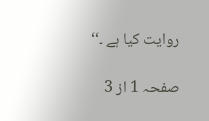روایت کیا ہے ۔‘‘

صفحہ 1 از 3